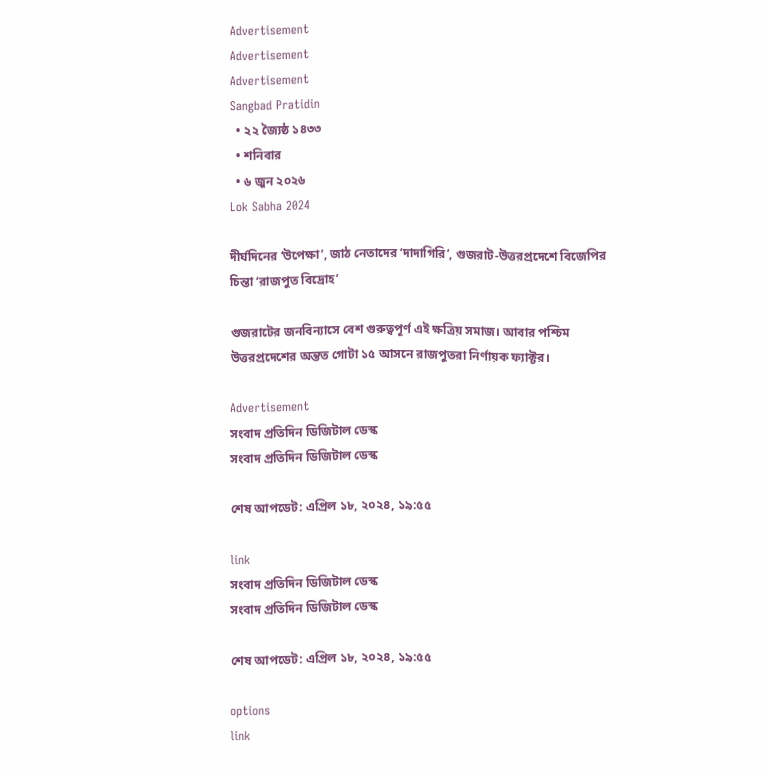Advertisement
Advertisement
Advertisement
Sangbad Pratidin
  • ২২ জ্যৈষ্ঠ ১৪৩৩
  • শনিবার
  • ৬ জুন ২০২৬
Lok Sabha 2024

দীর্ঘদিনের ‘উপেক্ষা’, জাঠ নেতাদের ‘দাদাগিরি’, গুজরাট-উত্তরপ্রদেশে বিজেপির চিন্তা ‘রাজপুত বিদ্রোহ’

গুজরাটের জনবিন্যাসে বেশ গুরুত্বপূর্ণ এই ক্ষত্রিয় সমাজ। আবার পশ্চিম উত্তরপ্রদেশের অন্তত গোটা ১৫ আসনে রাজপুতরা নির্ণায়ক ফ্যাক্টর।

Advertisement
সংবাদ প্রতিদিন ডিজিটাল ডেস্ক
সংবাদ প্রতিদিন ডিজিটাল ডেস্ক

শেষ আপডেট: এপ্রিল ১৮, ২০২৪, ১৯:৫৫

link
সংবাদ প্রতিদিন ডিজিটাল ডেস্ক
সংবাদ প্রতিদিন ডিজিটাল ডেস্ক

শেষ আপডেট: এপ্রিল ১৮, ২০২৪, ১৯:৫৫

options
link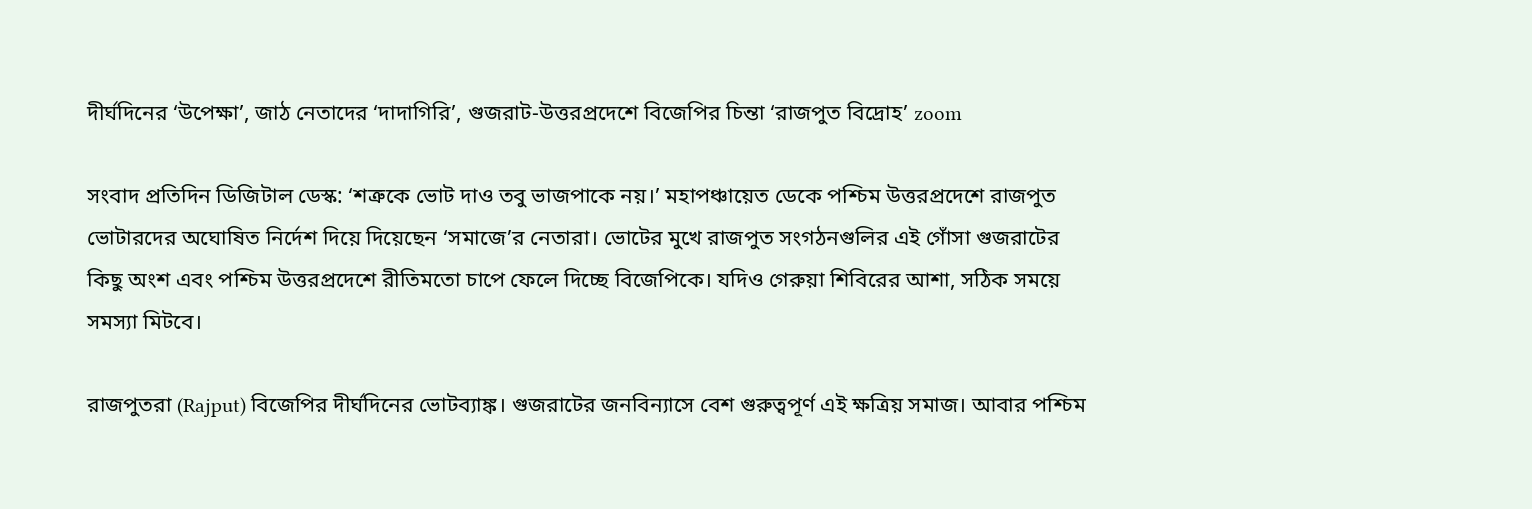দীর্ঘদিনের ‘উপেক্ষা’, জাঠ নেতাদের ‘দাদাগিরি’, গুজরাট-উত্তরপ্রদেশে বিজেপির চিন্তা ‘রাজপুত বিদ্রোহ’ zoom

সংবাদ প্রতিদিন ডিজিটাল ডেস্ক: ‘শত্রুকে ভোট দাও তবু ভাজপাকে নয়।’ মহাপঞ্চায়েত ডেকে পশ্চিম উত্তরপ্রদেশে রাজপুত ভোটারদের অঘোষিত নির্দেশ দিয়ে দিয়েছেন ‘সমাজে’র নেতারা। ভোটের মুখে রাজপুত সংগঠনগুলির এই গোঁসা গুজরাটের কিছু অংশ এবং পশ্চিম উত্তরপ্রদেশে রীতিমতো চাপে ফেলে দিচ্ছে বিজেপিকে। যদিও গেরুয়া শিবিরের আশা, সঠিক সময়ে সমস্যা মিটবে।

রাজপুতরা (Rajput) বিজেপির দীর্ঘদিনের ভোটব্যাঙ্ক। গুজরাটের জনবিন্যাসে বেশ গুরুত্বপূর্ণ এই ক্ষত্রিয় সমাজ। আবার পশ্চিম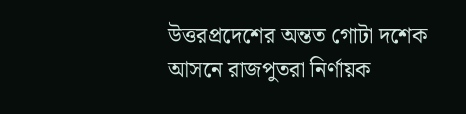উত্তরপ্রদেশের অন্তত গোটা দশেক আসনে রাজপুতরা নির্ণায়ক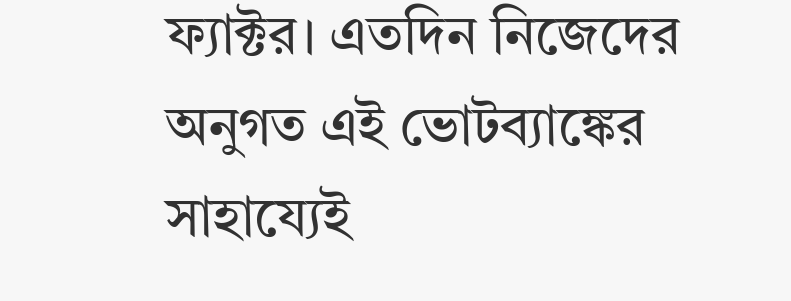ফ্যাক্টর। এতদিন নিজেদের অনুগত এই ভোটব্যাঙ্কের সাহায্যেই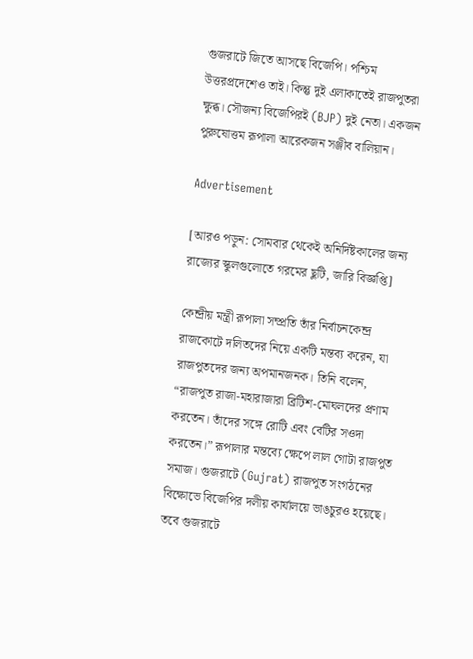গুজরাটে জিতে আসছে বিজেপি। পশ্চিম উত্তরপ্রদেশেও তাই। কিন্তু দুই এলাকাতেই রাজপুতরা ক্ষুব্ধ। সৌজন্য বিজেপিরই (BJP) দুই নেতা। একজন পুরুষোত্তম রূপালা আরেকজন সঞ্জীব বালিয়ান।

Advertisement

[আরও পড়ুন: সোমবার থেকেই অনির্দিষ্টকালের জন্য রাজ্যের স্কুলগুলোতে গরমের ছুটি, জারি বিজ্ঞপ্তি]

কেন্দ্রীয় মন্ত্রী রূপালা সম্প্রতি তাঁর নির্বাচনকেন্দ্র রাজকোটে দলিতদের নিয়ে একটি মন্তব্য করেন, যা রাজপুতদের জন্য অপমানজনক। তিনি বলেন, “রাজপুত রাজা-মহারাজারা ব্রিটিশ-মোঘলদের প্রণাম করতেন। তাঁদের সঙ্গে রোটি এবং বেটির সওদা করতেন।” রূপালার মন্তব্যে ক্ষেপে লাল গোটা রাজপুত সমাজ। গুজরাটে (Gujrat) রাজপুত সংগঠনের বিক্ষোভে বিজেপির দলীয় কার্যালয়ে ভাঙচুরও হয়েছে। তবে গুজরাটে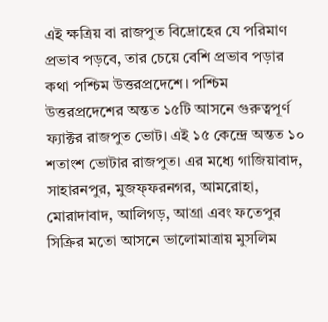এই ক্ষত্রিয় বা রাজপুত বিদ্রোহের যে পরিমাণ প্রভাব পড়বে, তার চেয়ে বেশি প্রভাব পড়ার কথা পশ্চিম উত্তরপ্রদেশে। পশ্চিম উত্তরপ্রদেশের অন্তত ১৫টি আসনে গুরুত্বপূর্ণ ফ্যাক্টর রাজপুত ভোট। এই ১৫ কেন্দ্রে অন্তত ১০ শতাংশ ভোটার রাজপুত। এর মধ্যে গাজিয়াবাদ, সাহারনপুর, মুজফ্‌ফরনগর, আমরোহা, মোরাদাবাদ, আলিগড়, আগ্রা এবং ফতেপুর সিক্রির মতো আসনে ভালোমাত্রায় মুসলিম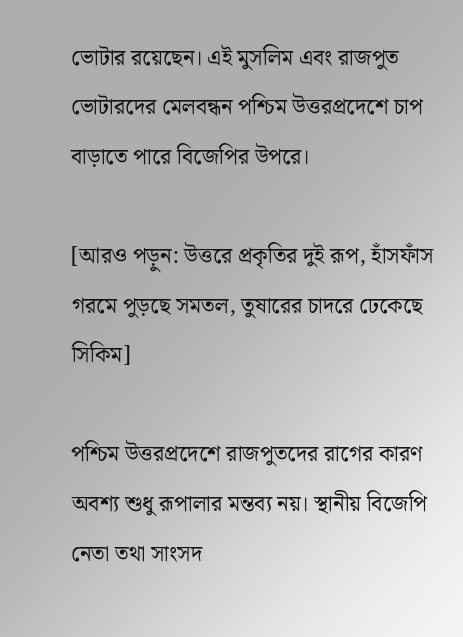ভোটার রয়েছেন। এই মুসলিম এবং রাজপুত ভোটারদের মেলবন্ধন পশ্চিম উত্তরপ্রদেশে চাপ বাড়াতে পারে বিজেপির উপরে।

[আরও পড়ুন: উত্তরে প্রকৃতির দুই রূপ, হাঁসফাঁস গরমে পুড়ছে সমতল, তুষারের চাদরে ঢেকেছে সিকিম]

পশ্চিম উত্তরপ্রদেশে রাজপুতদের রাগের কারণ অবশ্য শুধু রূপালার মন্তব্য নয়। স্থানীয় বিজেপি নেতা তথা সাংসদ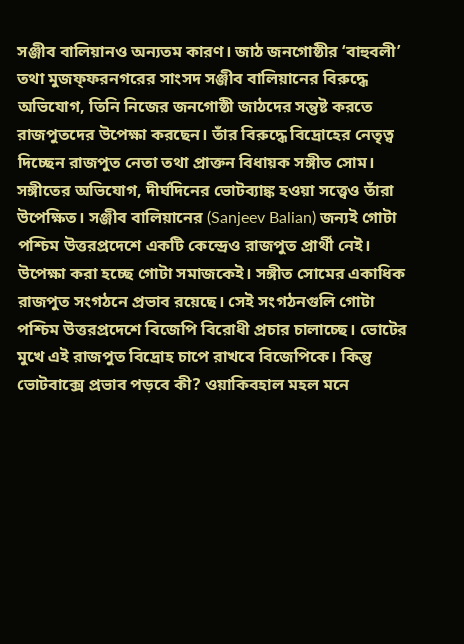সঞ্জীব বালিয়ানও অন্যতম কারণ। জাঠ জনগোষ্ঠীর ‘বাহুবলী’ তথা মুজফ্‌ফরনগরের সাংসদ সঞ্জীব বালিয়ানের বিরুদ্ধে অভিযোগ, তিনি নিজের জনগোষ্ঠী জাঠদের সন্তুষ্ট করতে রাজপুতদের উপেক্ষা করছেন। তাঁর বিরুদ্ধে বিদ্রোহের নেতৃত্ব দিচ্ছেন রাজপুত নেতা তথা প্রাক্তন বিধায়ক সঙ্গীত সোম। সঙ্গীতের অভিযোগ, দীর্ঘদিনের ভোটব্যাঙ্ক হওয়া সত্ত্বেও তাঁরা উপেক্ষিত। সঞ্জীব বালিয়ানের (Sanjeev Balian) জন্যই গোটা পশ্চিম উত্তরপ্রদেশে একটি কেন্দ্রেও রাজপুত প্রার্থী নেই। উপেক্ষা করা হচ্ছে গোটা সমাজকেই। সঙ্গীত সোমের একাধিক রাজপুত সংগঠনে প্রভাব রয়েছে। সেই সংগঠনগুলি গোটা পশ্চিম উত্তরপ্রদেশে বিজেপি বিরোধী প্রচার চালাচ্ছে। ভোটের মুখে এই রাজপুত বিদ্রোহ চাপে রাখবে বিজেপিকে। কিন্তু ভোটবাক্সে প্রভাব পড়বে কী? ওয়াকিবহাল মহল মনে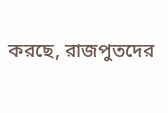করছে, রাজপুতদের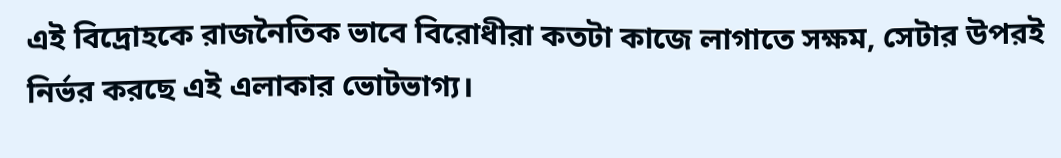এই বিদ্রোহকে রাজনৈতিক ভাবে বিরোধীরা কতটা কাজে লাগাতে সক্ষম, সেটার উপরই নির্ভর করছে এই এলাকার ভোটভাগ্য।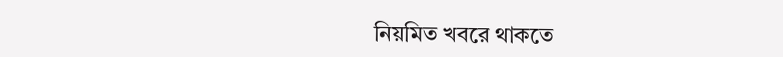নিয়মিত খবরে থাকতে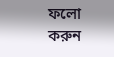ফলো করুন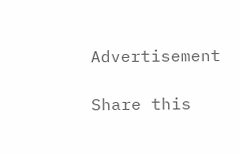Advertisement

Share this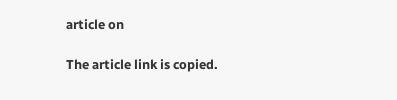article on

The article link is copied.